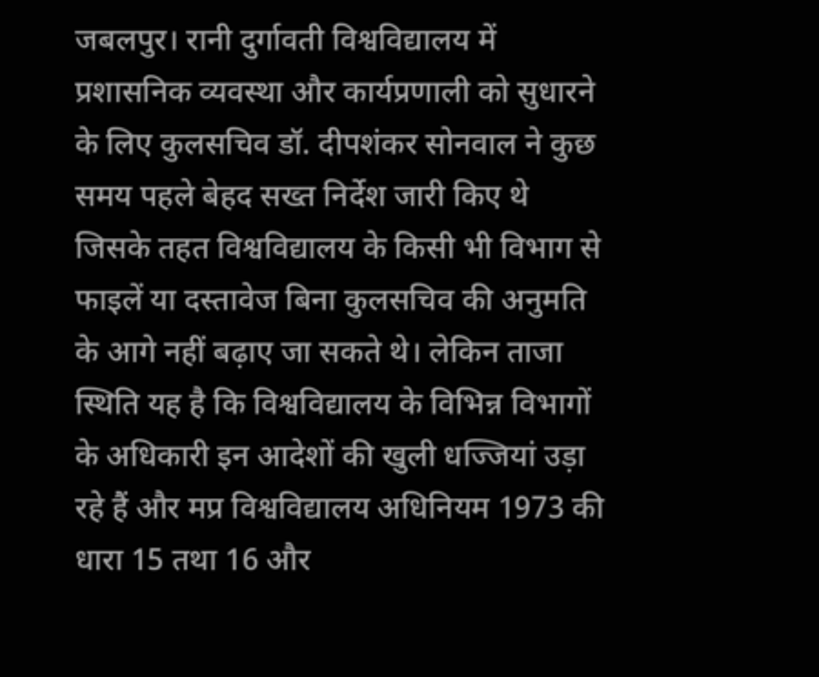जबलपुर। रानी दुर्गावती विश्वविद्यालय में प्रशासनिक व्यवस्था और कार्यप्रणाली को सुधारने के लिए कुलसचिव डॉ. दीपशंकर सोनवाल ने कुछ समय पहले बेहद सख्त निर्देश जारी किए थे जिसके तहत विश्वविद्यालय के किसी भी विभाग से फाइलें या दस्तावेज बिना कुलसचिव की अनुमति के आगे नहीं बढ़ाए जा सकते थे। लेकिन ताजा स्थिति यह है कि विश्वविद्यालय के विभिन्न विभागों के अधिकारी इन आदेशों की खुली धज्जियां उड़ा रहे हैं और मप्र विश्वविद्यालय अधिनियम 1973 की धारा 15 तथा 16 और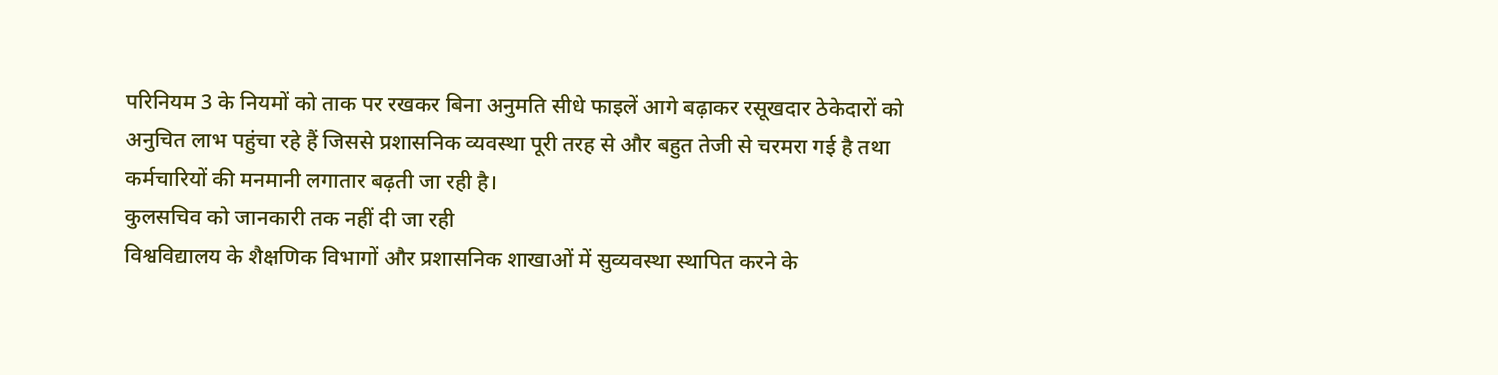परिनियम 3 के नियमों को ताक पर रखकर बिना अनुमति सीधे फाइलें आगे बढ़ाकर रसूखदार ठेकेदारों को अनुचित लाभ पहुंचा रहे हैं जिससे प्रशासनिक व्यवस्था पूरी तरह से और बहुत तेजी से चरमरा गई है तथा कर्मचारियों की मनमानी लगातार बढ़ती जा रही है।
कुलसचिव को जानकारी तक नहीं दी जा रही
विश्वविद्यालय के शैक्षणिक विभागों और प्रशासनिक शाखाओं में सुव्यवस्था स्थापित करने के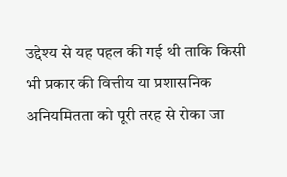उद्देश्य से यह पहल की गई थी ताकि किसी भी प्रकार की वित्तीय या प्रशासनिक अनियमितता को पूरी तरह से रोका जा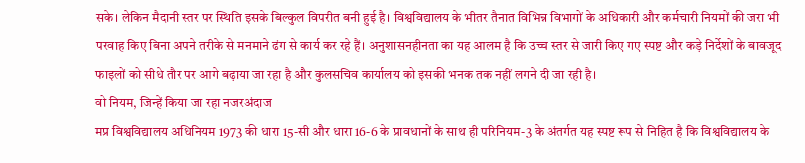सके। लेकिन मैदानी स्तर पर स्थिति इसके बिल्कुल विपरीत बनी हुई है। विश्वविद्यालय के भीतर तैनात विभिन्न विभागों के अधिकारी और कर्मचारी नियमों की जरा भी परवाह किए बिना अपने तरीके से मनमाने ढंग से कार्य कर रहे हैं। अनुशासनहीनता का यह आलम है कि उच्च स्तर से जारी किए गए स्पष्ट और कड़े निर्देशों के बावजूद फाइलों को सीधे तौर पर आगे बढ़ाया जा रहा है और कुलसचिव कार्यालय को इसकी भनक तक नहीं लगने दी जा रही है।
वो नियम, जिन्हें किया जा रहा नजरअंदाज
मप्र विश्वविद्यालय अधिनियम 1973 की धारा 15-सी और धारा 16-6 के प्रावधानों के साथ ही परिनियम-3 के अंतर्गत यह स्पष्ट रूप से निहित है कि विश्वविद्यालय के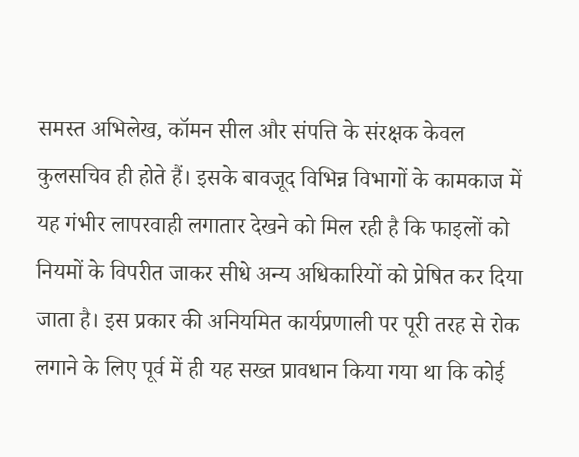समस्त अभिलेख, कॉमन सील और संपत्ति के संरक्षक केवल कुलसचिव ही होते हैं। इसके बावजूद विभिन्न विभागों के कामकाज में यह गंभीर लापरवाही लगातार देखने को मिल रही है कि फाइलों को नियमों के विपरीत जाकर सीधे अन्य अधिकारियों को प्रेषित कर दिया जाता है। इस प्रकार की अनियमित कार्यप्रणाली पर पूरी तरह से रोक लगाने के लिए पूर्व में ही यह सख्त प्रावधान किया गया था कि कोई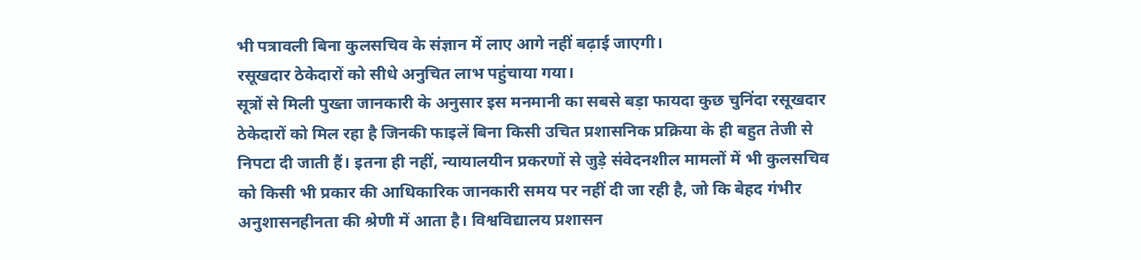भी पत्रावली बिना कुलसचिव के संज्ञान में लाए आगे नहीं बढ़ाई जाएगी।
रसूखदार ठेकेदारों को सीधे अनुचित लाभ पहुंचाया गया।
सूत्रों से मिली पुख्ता जानकारी के अनुसार इस मनमानी का सबसे बड़ा फायदा कुछ चुनिंदा रसूखदार ठेकेदारों को मिल रहा है जिनकी फाइलें बिना किसी उचित प्रशासनिक प्रक्रिया के ही बहुत तेजी से निपटा दी जाती हैं। इतना ही नहीं, न्यायालयीन प्रकरणों से जुड़े संवेदनशील मामलों में भी कुलसचिव को किसी भी प्रकार की आधिकारिक जानकारी समय पर नहीं दी जा रही है, जो कि बेहद गंभीर अनुशासनहीनता की श्रेणी में आता है। विश्वविद्यालय प्रशासन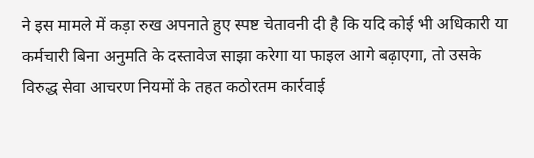ने इस मामले में कड़ा रुख अपनाते हुए स्पष्ट चेतावनी दी है कि यदि कोई भी अधिकारी या कर्मचारी बिना अनुमति के दस्तावेज साझा करेगा या फाइल आगे बढ़ाएगा, तो उसके विरुद्ध सेवा आचरण नियमों के तहत कठोरतम कार्रवाई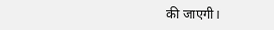की जाएगी।